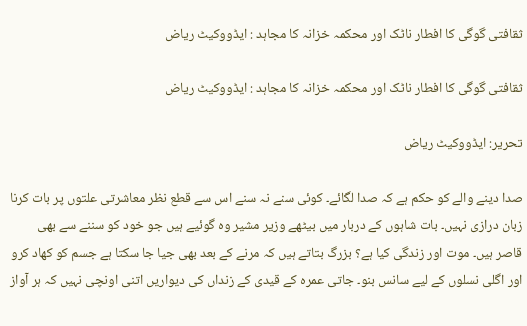ثقافتی گوگی کا افطار ناٹک اور محکمہ خزانہ کا مجاہد : ایڈووکیٹ ریاض

ثقافتی گوگی کا افطار ناٹک اور محکمہ خزانہ کا مجاہد : ایڈووکیٹ ریاض

تحریر: ایڈووکیٹ ریاض

صدا دینے والے کو حکم ہے کہ صدا لگائے۔ کوئی سنے نہ سنے اس سے قطع نظر معاشرتی علتوں پر بات کرنا زبان درازی نہیں۔ بات شاہوں کے دربار میں بیٹھے وزیر مشیر وہ گوئیے ہیں جو خود کو سننے سے بھی قاصر ہیں۔ موت اور زندگی کیا ہے؟ بزرگ بتاتے ہیں کہ مرنے کے بعد بھی جیا جا سکتا ہے جسم کو کھاد کرو اور اگلی نسلوں کے لیے سانس بنو۔ جاتی عمرہ کے قیدی کے زنداں کی دیواریں اتنی اونچی نہیں کہ ہر آواز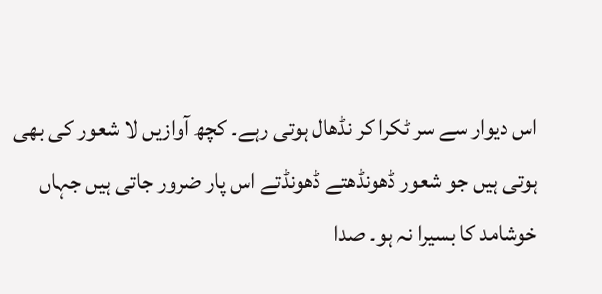اس دیوار سے سر ٹکرا کر نڈھال ہوتی رہے۔ کچھ آوازیں لا شعور کی بھی ہوتی ہیں جو شعور ڈھونڈھتے ڈھونڈتے اس پار ضرور جاتی ہیں جہاں خوشامد کا بسیرا نہ ہو۔ صدا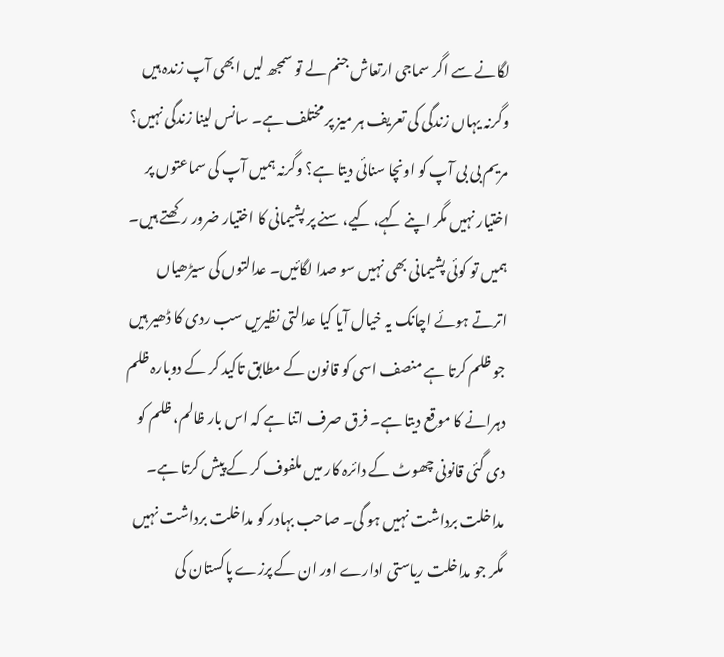لگانے سے اگر سماجی ارتعاش جنم لے تو سمجھ لیں ابھی آپ زندہ ہیں وگرنہ یہاں زندگی کی تعریف ہر میز پر مختلف ہے۔ سانس لینا زندگی نہیں؟ مریم بی بی آپ کو اونچا سنائی دیتا ہے؟ وگرنہ ہمیں آپ کی سماعتوں پر اختیار نہیں مگر اپنے کہے، کیے، سنے پر پشیمانی کا اختیار ضرور رکھتے ہیں۔ ہمیں تو کوئی پشیمانی بھی نہیں سو صدا لگائیں۔ عدالتوں کی سیڑھیاں اترتے ہوئے اچانک یہ خیال آیا کیا عدالتی نظیریں سب ردی کا ڈھیر ہیں جو ظلم کرتا ہے منصف اسی کو قانون کے مطابق تاکید کر کے دوبارہ ظلم دہرانے کا موقع دیتا ہے۔ فرق صرف اتنا ہے کہ اس بار ظالم، ظلم کو دی گئی قانونی چھوٹ کے دائرہ کار میں ملفوف کر کے پیش کرتا ہے۔ مداخلت برداشت نہیں ہو گی۔ صاحب بہادر کو مداخلت برداشت نہیں مگر جو مداخلت ریاستی ادارے اور ان کے پرزے پاکستان کی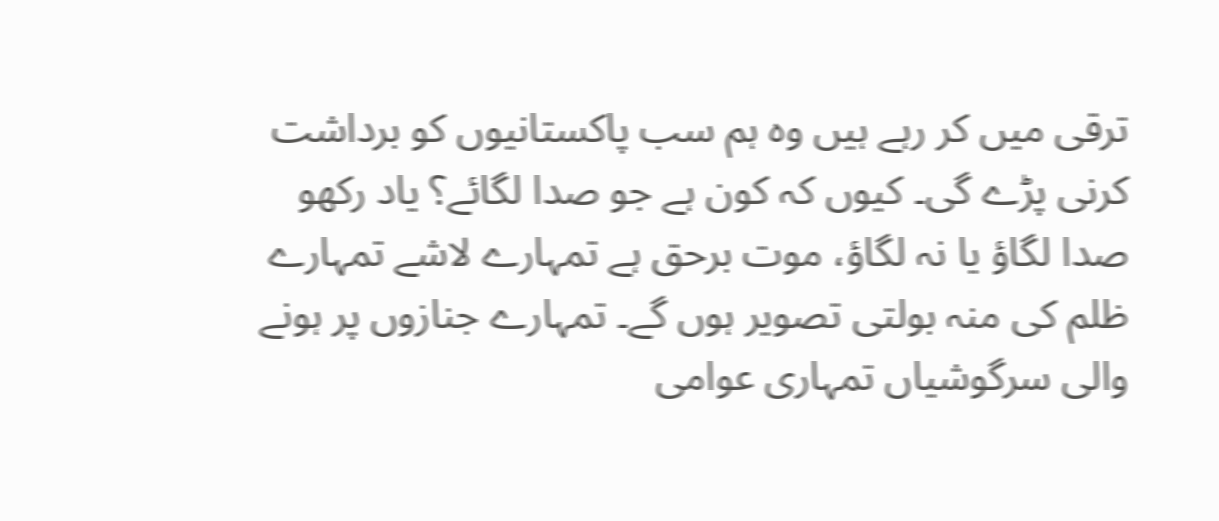ترقی میں کر رہے ہیں وہ ہم سب پاکستانیوں کو برداشت کرنی پڑے گی۔ کیوں کہ کون ہے جو صدا لگائے؟ یاد رکھو صدا لگاؤ یا نہ لگاؤ، موت برحق ہے تمہارے لاشے تمہارے ظلم کی منہ بولتی تصویر ہوں گے۔ تمہارے جنازوں پر ہونے والی سرگوشیاں تمہاری عوامی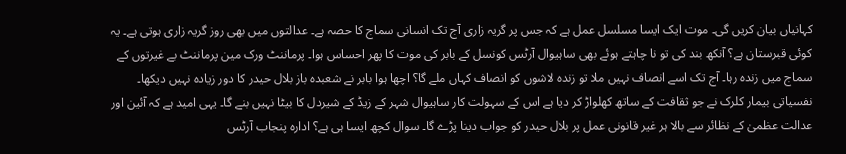کہانیاں بیان کریں گی۔ موت ایک ایسا مسلسل عمل ہے کہ جس پر گریہ زاری آج تک انسانی سماج کا حصہ ہے۔ عدالتوں میں بھی روز گریہ زاری ہوتی ہے۔ یہ کوئی قبرستان ہے؟ آنکھ بند کی تو نا چاہتے ہوئے بھی ساہیوال آرٹس کونسل کے بابر کی موت کا پھر احساس ہوا۔ پرماننٹ ورک مین پرماننٹ بے غیرتوں کے سماج میں زندہ رہا۔ آج تک اسے انصاف نہیں ملا تو زندہ لاشوں کو انصاف کہاں ملے گا؟ اچھا ہوا بابر نے شعبدہ باز بلال حیدر کا دور زیادہ نہیں دیکھا۔ نفسیاتی بیمار کلرک نے جو ثقافت کے ساتھ کھلواڑ کر دیا ہے اس کے سہولت کار ساہیوال شہر کے زیڈ کے شیردل کا بیٹا نہیں بنے گا۔ یہی امید ہے کہ آئین اور عدالت عظمیٰ کے نظائر سے بالا ہر غیر قانونی عمل پر بلال حیدر کو جواب دینا پڑے گا۔ سوال کچھ ایسا ہی ہے؟ ادارہ پنجاب آرٹس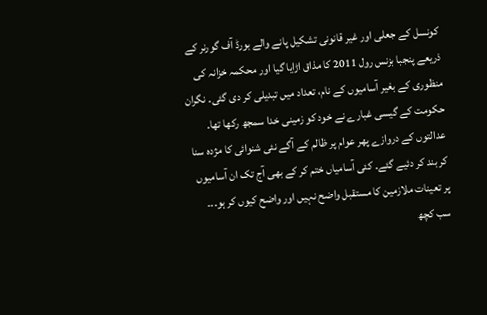کونسل کے جعلی اور غیر قانونی تشکیل پانے والے بورڈ آف گورنر کے ذریعے پنجبا بزنس رول 2011 کا مذاق اڑایا گیا اور محکمہ خزانہ کی منظوری کے بغیر آسامیوں کے نام، تعداد میں تبدیلی کر دی گئی۔ نگران حکومت کے گیسی غبارے نے خود کو زمینی خدا سمجھ رکھا تھا۔ عدالتوں کے دروازے پھر عوام پر ظالم کے آگے نئی شنوائی کا مژدہ سنا کر بند کر دئیے گئے۔ کئی آسامیاں ختم کر کے بھی آج تک ان آسامیوں پر تعینات ملازمین کا مستقبل واضح نہیں اور واضح کیوں کر ہو۔۔۔ سب کچھ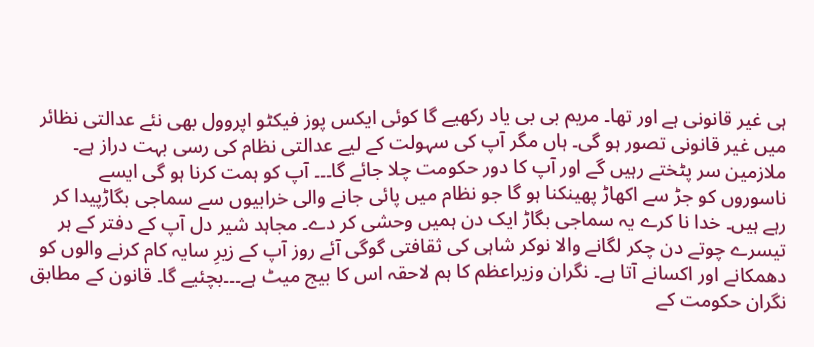ہی غیر قانونی ہے اور تھا۔ مریم بی بی یاد رکھیے گا کوئی ایکس پوز فیکٹو اپروول بھی نئے عدالتی نظائر میں غیر قانونی تصور ہو گی۔ ہاں مگر آپ کی سہولت کے لیے عدالتی نظام کی رسی بہت دراز ہے۔ ملازمین سر پٹختے رہیں گے اور آپ کا دور حکومت چلا جائے گا۔۔۔ آپ کو ہمت کرنا ہو گی ایسے ناسوروں کو جڑ سے اکھاڑ پھینکنا ہو گا جو نظام میں پائی جانے والی خرابیوں سے سماجی بگاڑپیدا کر رہے ہیں۔ خدا نا کرے یہ سماجی بگاڑ ایک دن ہمیں وحشی کر دے۔ مجاہد شیر دل آپ کے دفتر کے ہر تیسرے چوتے دن چکر لگانے والا نوکر شاہی کی ثقافتی گوگی آئے روز آپ کے زیرِ سایہ کام کرنے والوں کو دھمکانے اور اکسانے آتا ہے۔ نگران وزیراعظم کا ہم لاحقہ اس کا بیج میٹ ہے۔۔۔بچئیے گا۔ قانون کے مطابق نگران حکومت کے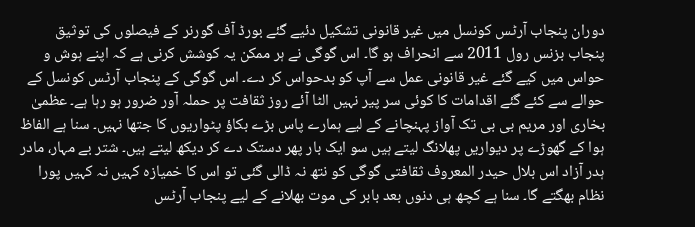دوران پنجاب آرٹس کونسل میں غیر قانونی تشکیل دئیے گئے بورڈ آف گورنر کے فیصلوں کی توثیق پنجاب بزنس رول 2011 سے انحراف ہو گا۔ اس گوگی نے ہر ممکن یہ کوشش کرنی ہے کہ اپنے ہوش و حواس میں کیے گئے غیر قانونی عمل سے آپ کو بدحواس کر دے۔ اس گوگی کے پنجاب آرٹس کونسل کے حوالے سے کئے گئے اقدامات کا کوئی سر پیر نہیں الٹا آئے روز ثقافت پر حملہ آور ضرور ہو رہا ہے۔ عظمیٰ بخاری اور مریم بی بی تک آواز پہنچانے کے لیے ہمارے پاس بڑے بکاؤ پٹواریوں کا جتھا نہیں۔ سنا ہے الفاظ ہوا کے گھوڑے پر دیواریں پھلانگ لیتے ہیں سو ایک بار پھر دستک دے کر دیکھ لیتے ہیں۔ شتر بے مہار، مادر ہدر آزاد اس بلال حیدر المعروف ثقافتی گوگی کو نتھ نہ ڈالی گئی تو اس کا خمیازہ کہیں نہ کہیں پورا نظام بھگتے گا۔ سنا ہے کچھ ہی دنوں بعد بابر کی موت بھلانے کے لیے پنجاب آرٹس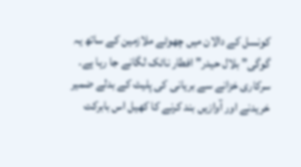کونسل کے دالان میں چھوٹے ملازمین کے ساتھ یہ گوگی” بلال حیدر” افطار ناٹک لگانے جا رہا ہے۔ سرکاری خزانے سے بریانی کی پلیٹ کے بدلے ضمیر خریدنے اور آوازیں بند کرنے کا کھیل اس بابرکت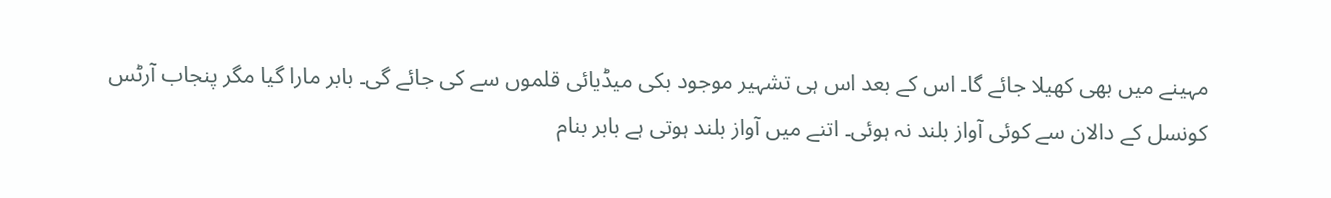مہینے میں بھی کھیلا جائے گا۔ اس کے بعد اس ہی تشہیر موجود بکی میڈیائی قلموں سے کی جائے گی۔ بابر مارا گیا مگر پنجاب آرٹس کونسل کے دالان سے کوئی آواز بلند نہ ہوئی۔ اتنے میں آواز بلند ہوتی ہے بابر بنام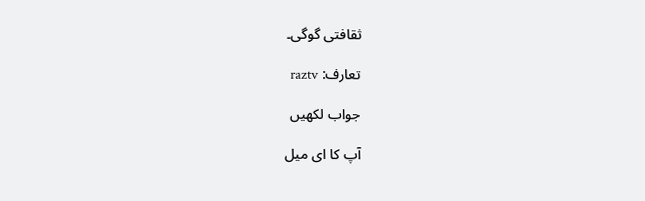ثقافتی گوگی۔

تعارف: raztv

جواب لکھیں

آپ کا ای میل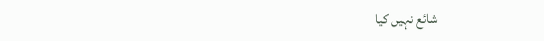شائع نہیں کیا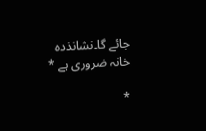جائے گا۔نشانذدہ خانہ ضروری ہے *

*